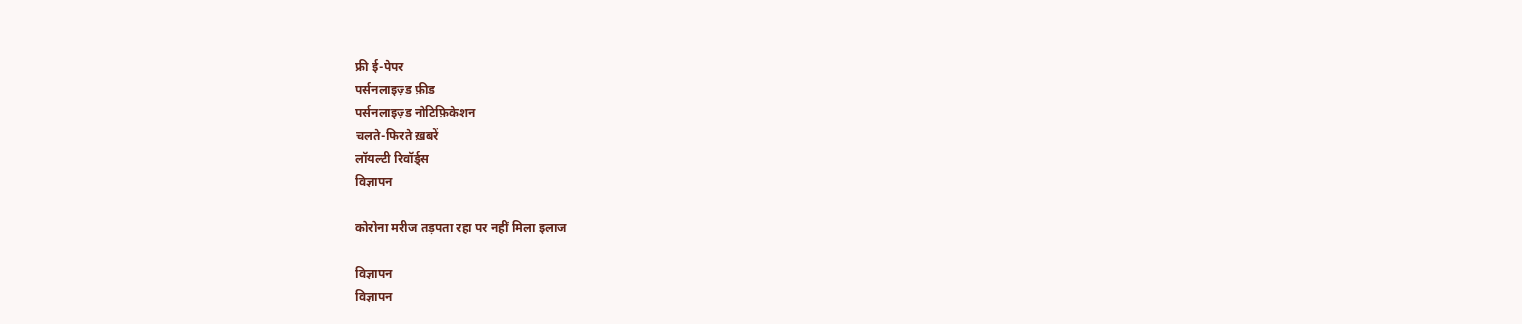फ्री ई-पेपर
पर्सनलाइज़्ड फ़ीड
पर्सनलाइज़्ड नोटिफ़िकेशन
चलते-फिरते ख़बरें
लॉयल्टी रिवॉर्ड्स
विज्ञापन

कोरोना मरीज तड़पता रहा पर नहीं मिला इलाज

विज्ञापन
विज्ञापन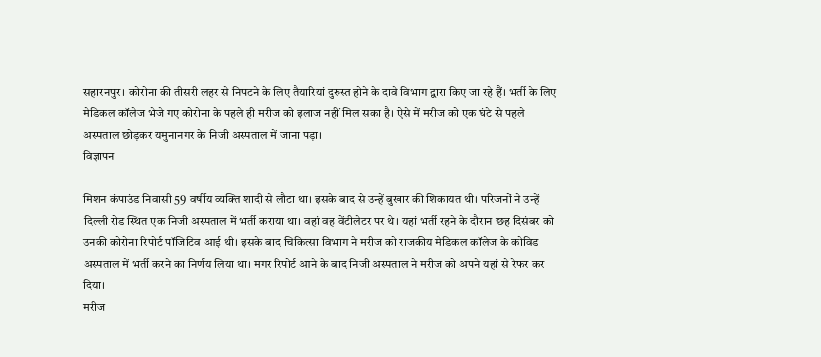सहारनपुर। कोरोना की तीसरी लहर से निपटने के लिए तैयारियां दुरुस्त होने के दावे विभाग द्वारा किए जा रहे हैं। भर्ती के लिए मेडिकल कॉलेज भेजे गए कोरोना के पहले ही मरीज को इलाज नहीं मिल सका है। ऐसे में मरीज को एक घंटे से पहले अस्पताल छोड़कर यमुनानगर के निजी अस्पताल में जाना पड़ा।
विज्ञापन

मिशन कंपाउंड निवासी 59 वर्षीय व्यक्ति शादी से लौटा था। इसके बाद से उन्हें बुखार की शिकायत थी। परिजनों ने उन्हें दिल्ली रोड स्थित एक निजी अस्पताल में भर्ती कराया था। वहां वह वेंटीलेटर पर थे। यहां भर्ती रहने के दौरान छह दिसंबर को उनकी कोरोना रिपोर्ट पॉजिटिव आई थी। इसके बाद चिकित्सा विभाग ने मरीज को राजकीय मेडिकल कॉलेज के कोविड अस्पताल में भर्ती करने का निर्णय लिया था। मगर रिपोर्ट आने के बाद निजी अस्पताल ने मरीज को अपने यहां से रेफर कर दिया।
मरीज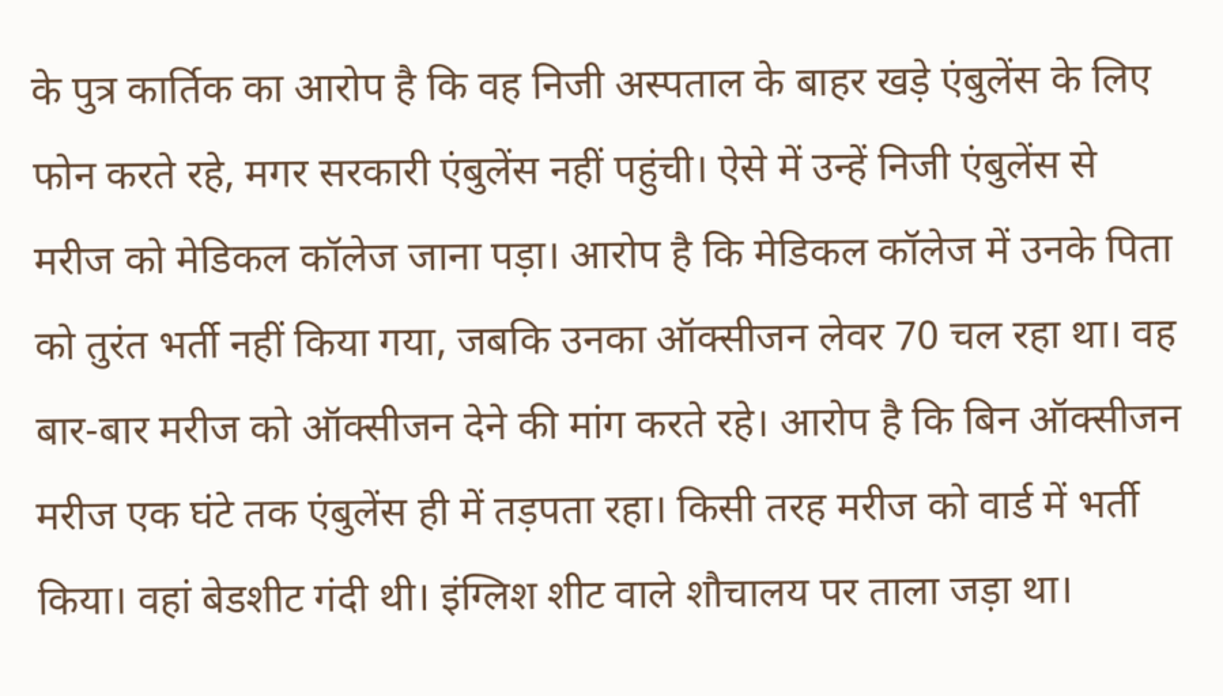के पुत्र कार्तिक का आरोप है कि वह निजी अस्पताल के बाहर खड़े एंबुलेंस के लिए फोन करते रहे, मगर सरकारी एंबुलेंस नहीं पहुंची। ऐसे में उन्हें निजी एंबुलेंस से मरीज को मेडिकल कॉलेज जाना पड़ा। आरोप है कि मेडिकल कॉलेज में उनके पिता को तुरंत भर्ती नहीं किया गया, जबकि उनका ऑक्सीजन लेवर 70 चल रहा था। वह बार-बार मरीज को ऑक्सीजन देने की मांग करते रहे। आरोप है कि बिन ऑक्सीजन मरीज एक घंटे तक एंबुलेंस ही में तड़पता रहा। किसी तरह मरीज को वार्ड में भर्ती किया। वहां बेडशीट गंदी थी। इंग्लिश शीट वाले शौचालय पर ताला जड़ा था।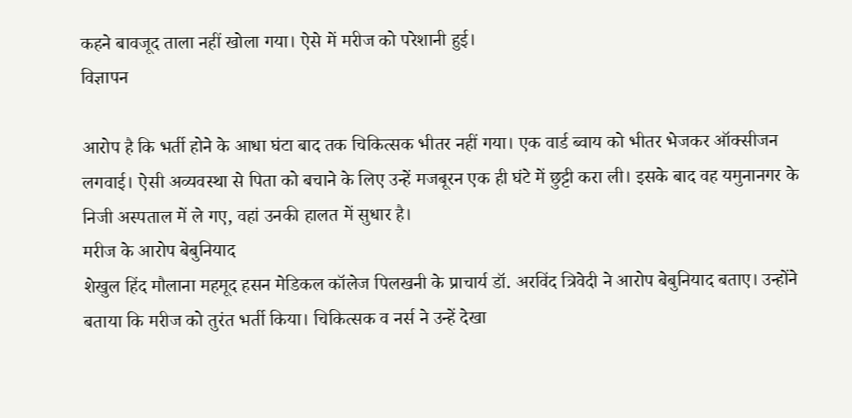कहने बावजूद ताला नहीं खोला गया। ऐसे में मरीज को परेशानी हुई।
विज्ञापन

आरोप है कि भर्ती होने के आधा घंटा बाद तक चिकित्सक भीतर नहीं गया। एक वार्ड ब्वाय को भीतर भेजकर ऑक्सीजन लगवाई। ऐसी अव्यवस्था से पिता को बचाने के लिए उन्हें मजबूरन एक ही घंटे में छुट्टी करा ली। इसके बाद वह यमुनानगर के निजी अस्पताल में ले गए, वहां उनकी हालत में सुधार है।
मरीज के आरोप बेबुनियाद
शेखुल हिंद मौलाना महमूद हसन मेडिकल कॉलेज पिलखनी के प्राचार्य डॉ. अरविंद त्रिवेदी ने आरोप बेबुनियाद बताए। उन्होंने बताया कि मरीज को तुरंत भर्ती किया। चिकित्सक व नर्स ने उन्हें देखा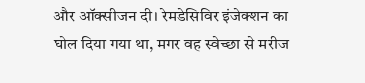और ऑक्सीजन दी। रेमडेसिविर इंजेक्शन का घोल दिया गया था, मगर वह स्वेच्छा से मरीज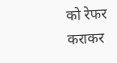को रेफर कराकर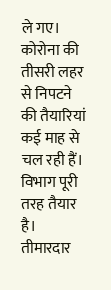ले गए।
कोरोना की तीसरी लहर से निपटने की तैयारियां कई माह से चल रही हैं। विभाग पूरी तरह तैयार है। तीमारदार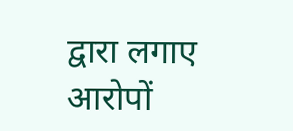द्वारा लगाए आरोपों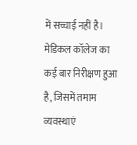में सच्चाई नहीं है। मेडिकल कॉलेज का कई बार निरीक्षण हुआ है, जिसमें तमाम व्यवस्थाएं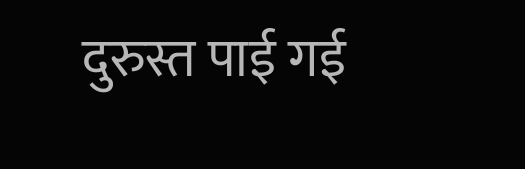दुरुस्त पाई गई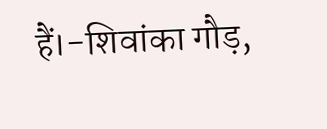हैं।-शिवांका गौड़,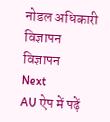नोडल अधिकारी
विज्ञापन
विज्ञापन
Next
AU ऐप में पढ़ें